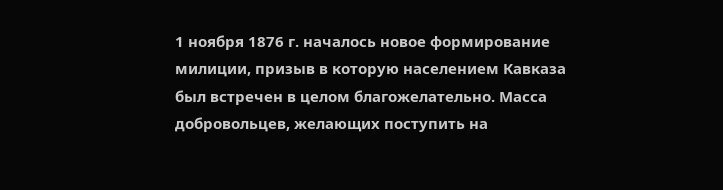1 ноября 1876 г. началось новое формирование милиции, призыв в которую населением Кавказа был встречен в целом благожелательно. Масса добровольцев, желающих поступить на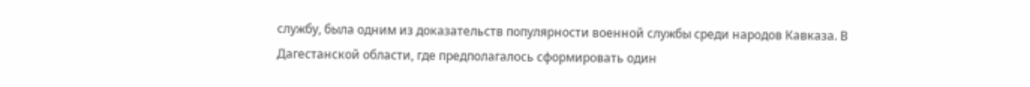службу, была одним из доказательств популярности военной службы среди народов Кавказа. В Дагестанской области, где предполагалось сформировать один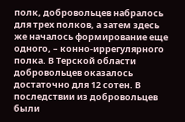полк, добровольцев набралось для трех полков, а затем здесь же началось формирование еще одного, – конно-иррегулярного полка. В Терской области добровольцев оказалось достаточно для 12 сотен. В последствии из добровольцев были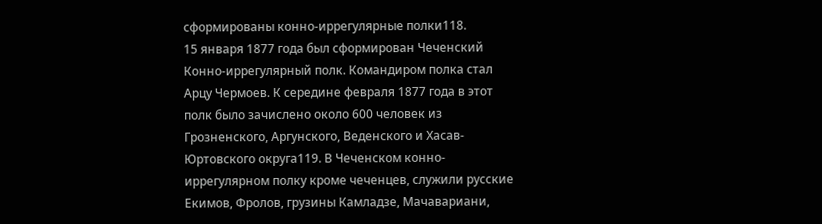сформированы конно-иррегулярные полки118.
15 января 1877 года был сформирован Чеченский Конно-иррегулярный полк. Командиром полка стал Арцу Чермоев. К середине февраля 1877 года в этот полк было зачислено около 600 человек из Грозненского, Аргунского, Веденского и Хасав-Юртовского округа119. В Чеченском конно-иррегулярном полку кроме чеченцев, служили русские Екимов, Фролов, грузины Камладзе, Мачавариани,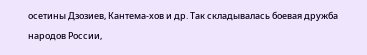осетины Дзозиев, Кантема-хов и др. Так складывалась боевая дружба народов России,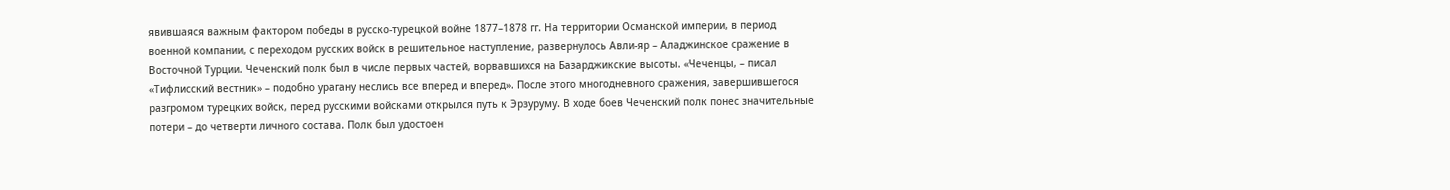явившаяся важным фактором победы в русско-турецкой войне 1877–1878 гг. На территории Османской империи, в период военной компании, с переходом русских войск в решительное наступление, развернулось Авли-яр – Аладжинское сражение в Восточной Турции. Чеченский полк был в числе первых частей, ворвавшихся на Базарджикские высоты. «Чеченцы, – писал «Тифлисский вестник» – подобно урагану неслись все вперед и вперед». После этого многодневного сражения, завершившегося разгромом турецких войск, перед русскими войсками открылся путь к Эрзуруму. В ходе боев Чеченский полк понес значительные потери – до четверти личного состава. Полк был удостоен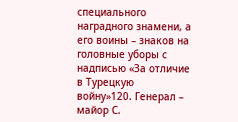специального наградного знамени, а его воины – знаков на головные уборы с надписью «За отличие в Турецкую войну»120. Генерал – майор С.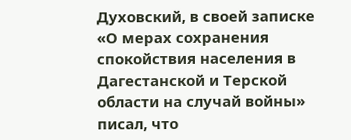Духовский, в своей записке «О мерах сохранения спокойствия населения в Дагестанской и Терской области на случай войны» писал, что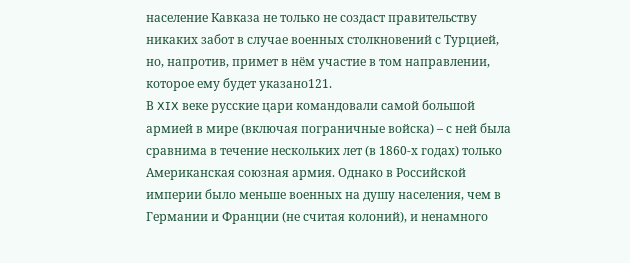население Кавказа не только не создаст правительству никаких забот в случае военных столкновений с Турцией, но, напротив, примет в нём участие в том направлении, которое ему будет указано121.
В XIX веке русские цари командовали самой большой армией в мире (включая пограничные войска) – с ней была сравнима в течение нескольких лет (в 1860-х годах) только Американская союзная армия. Однако в Российской империи было меньше военных на душу населения, чем в Германии и Франции (не считая колоний), и ненамного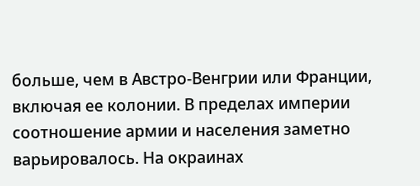больше, чем в Австро-Венгрии или Франции, включая ее колонии. В пределах империи соотношение армии и населения заметно варьировалось. На окраинах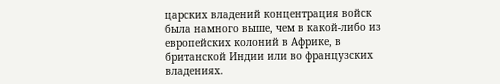царских владений концентрация войск была намного выше, чем в какой-либо из европейских колоний в Африке, в британской Индии или во французских владениях.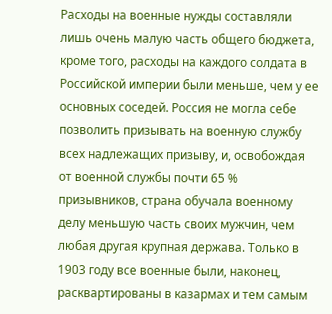Расходы на военные нужды составляли лишь очень малую часть общего бюджета, кроме того, расходы на каждого солдата в Российской империи были меньше, чем у ее основных соседей. Россия не могла себе позволить призывать на военную службу всех надлежащих призыву, и, освобождая от военной службы почти 65 % призывников, страна обучала военному делу меньшую часть своих мужчин, чем любая другая крупная держава. Только в 1903 году все военные были, наконец, расквартированы в казармах и тем самым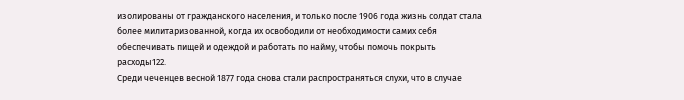изолированы от гражданского населения, и только после 1906 года жизнь солдат стала более милитаризованной, когда их освободили от необходимости самих себя обеспечивать пищей и одеждой и работать по найму, чтобы помочь покрыть расходы122.
Среди чеченцев весной 1877 года снова стали распространяться слухи, что в случае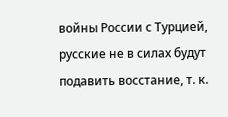войны России с Турцией, русские не в силах будут подавить восстание, т. к.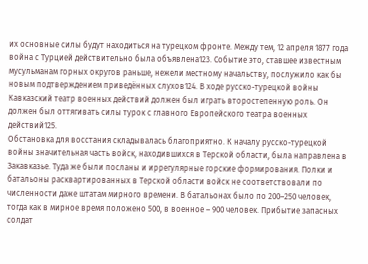их основные силы будут находиться на турецком фронте. Между тем, 12 апреля 1877 года война с Турцией действительно была объявлена123. Событие это, ставшее известным мусульманам горных округов раньше, нежели местному начальству, послужило как бы новым подтверждением приведённых слухов124. В ходе русско-турецкой войны Кавказский театр военных действий должен был играть второстепенную роль. Он должен был оттягивать силы турок с главного Европейского театра военных действий125.
Обстановка для восстания складывалась благоприятно. К началу русско-турецкой войны значительная часть войск, находившихся в Терской области, была направлена в Закавказье. Туда же были посланы и иррегулярные горские формирования. Полки и батальоны расквартированных в Терской области войск не соответствовали по численности даже штатам мирного времени. В батальонах было по 200–250 человек, тогда как в мирное время положено 500, в военное – 900 человек. Прибытие запасных солдат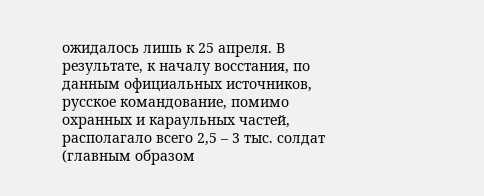ожидалось лишь к 25 апреля. В результате, к началу восстания, по данным официальных источников, русское командование, помимо охранных и караульных частей, располагало всего 2,5 – 3 тыс. солдат (главным образом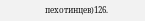пехотинцев)126.